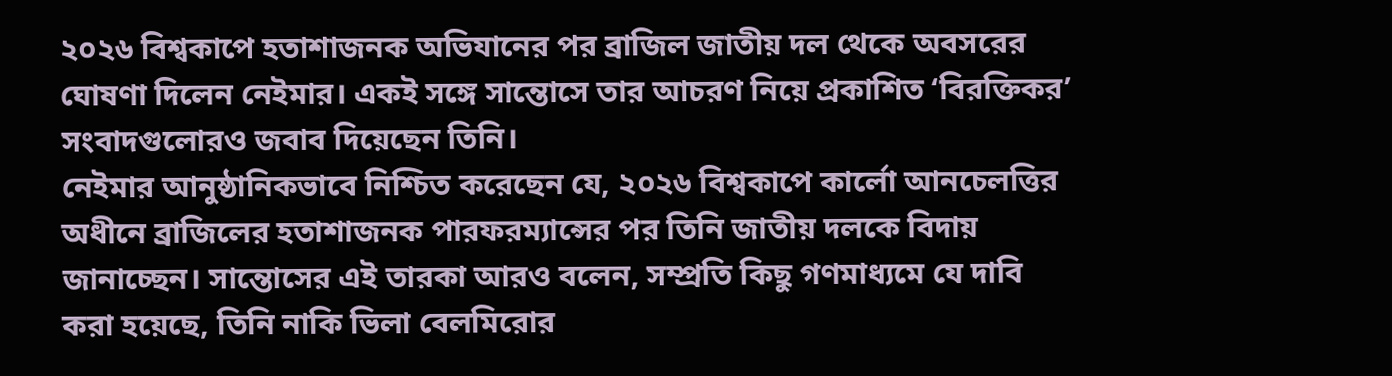২০২৬ বিশ্বকাপে হতাশাজনক অভিযানের পর ব্রাজিল জাতীয় দল থেকে অবসরের ঘোষণা দিলেন নেইমার। একই সঙ্গে সান্তোসে তার আচরণ নিয়ে প্রকাশিত ‘বিরক্তিকর’ সংবাদগুলোরও জবাব দিয়েছেন তিনি।
নেইমার আনুষ্ঠানিকভাবে নিশ্চিত করেছেন যে, ২০২৬ বিশ্বকাপে কার্লো আনচেলত্তির অধীনে ব্রাজিলের হতাশাজনক পারফরম্যান্সের পর তিনি জাতীয় দলকে বিদায় জানাচ্ছেন। সান্তোসের এই তারকা আরও বলেন, সম্প্রতি কিছু গণমাধ্যমে যে দাবি করা হয়েছে, তিনি নাকি ভিলা বেলমিরোর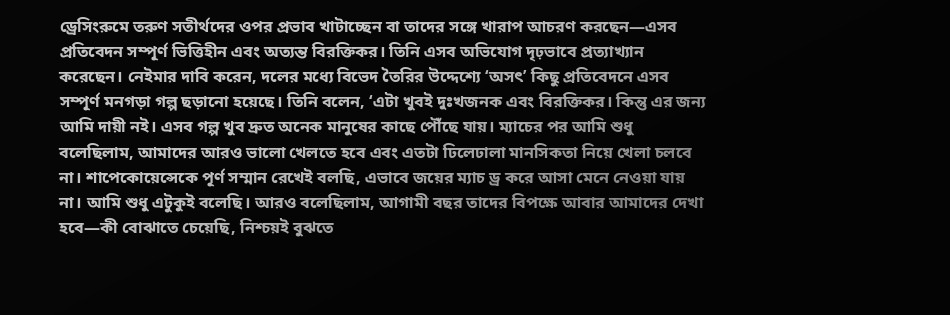ড্রেসিংরুমে তরুণ সতীর্থদের ওপর প্রভাব খাটাচ্ছেন বা তাদের সঙ্গে খারাপ আচরণ করছেন—এসব প্রতিবেদন সম্পূর্ণ ভিত্তিহীন এবং অত্যন্ত বিরক্তিকর। তিনি এসব অভিযোগ দৃঢ়ভাবে প্রত্যাখ্যান করেছেন। নেইমার দাবি করেন, দলের মধ্যে বিভেদ তৈরির উদ্দেশ্যে ‘অসৎ’ কিছু প্রতিবেদনে এসব সম্পূর্ণ মনগড়া গল্প ছড়ানো হয়েছে। তিনি বলেন, ‘এটা খুবই দুঃখজনক এবং বিরক্তিকর। কিন্তু এর জন্য আমি দায়ী নই। এসব গল্প খুব দ্রুত অনেক মানুষের কাছে পৌঁছে যায়। ম্যাচের পর আমি শুধু বলেছিলাম, আমাদের আরও ভালো খেলতে হবে এবং এতটা ঢিলেঢালা মানসিকতা নিয়ে খেলা চলবে না। শাপেকোয়েন্সেকে পূর্ণ সম্মান রেখেই বলছি, এভাবে জয়ের ম্যাচ ড্র করে আসা মেনে নেওয়া যায় না। আমি শুধু এটুকুই বলেছি। আরও বলেছিলাম, আগামী বছর তাদের বিপক্ষে আবার আমাদের দেখা হবে—কী বোঝাতে চেয়েছি, নিশ্চয়ই বুঝতে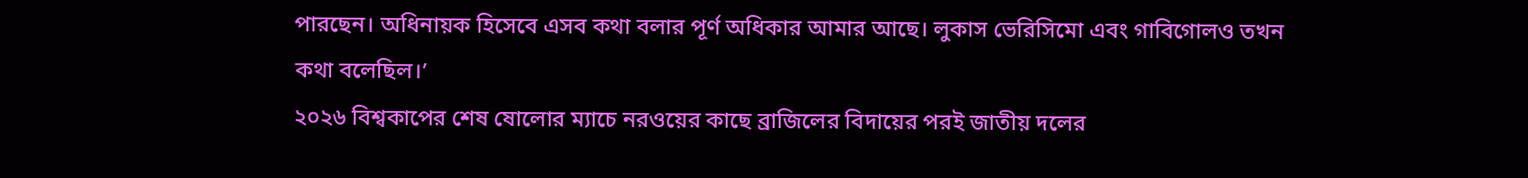পারছেন। অধিনায়ক হিসেবে এসব কথা বলার পূর্ণ অধিকার আমার আছে। লুকাস ভেরিসিমো এবং গাবিগোলও তখন কথা বলেছিল।’
২০২৬ বিশ্বকাপের শেষ ষোলোর ম্যাচে নরওয়ের কাছে ব্রাজিলের বিদায়ের পরই জাতীয় দলের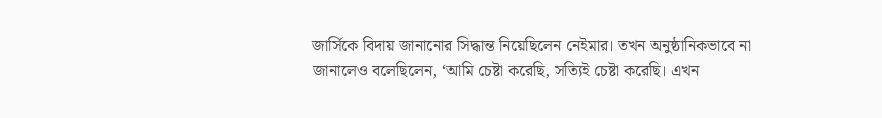জার্সিকে বিদায় জানানোর সিদ্ধান্ত নিয়েছিলেন নেইমার। তখন অনুষ্ঠানিকভাবে না জানালেও বলেছিলেন, ‘আমি চেষ্টা করেছি, সত্যিই চেষ্টা করেছি। এখন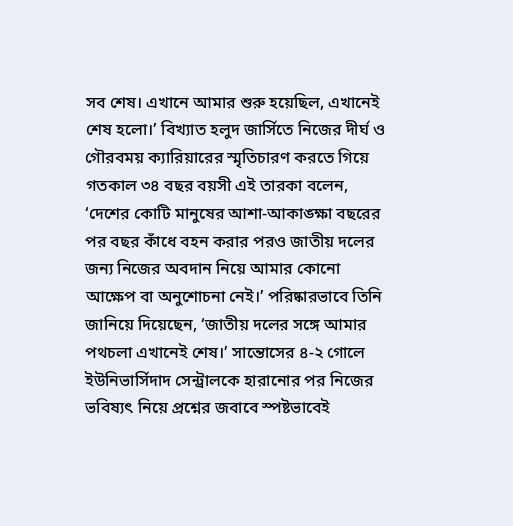সব শেষ। এখানে আমার শুরু হয়েছিল, এখানেই শেষ হলো।’ বিখ্যাত হলুদ জার্সিতে নিজের দীর্ঘ ও গৌরবময় ক্যারিয়ারের স্মৃতিচারণ করতে গিয়ে গতকাল ৩৪ বছর বয়সী এই তারকা বলেন, ‘দেশের কোটি মানুষের আশা-আকাঙ্ক্ষা বছরের পর বছর কাঁধে বহন করার পরও জাতীয় দলের জন্য নিজের অবদান নিয়ে আমার কোনো আক্ষেপ বা অনুশোচনা নেই।’ পরিষ্কারভাবে তিনি জানিয়ে দিয়েছেন, ‘জাতীয় দলের সঙ্গে আমার পথচলা এখানেই শেষ।’ সান্তোসের ৪-২ গোলে ইউনিভার্সিদাদ সেন্ট্রালকে হারানোর পর নিজের ভবিষ্যৎ নিয়ে প্রশ্নের জবাবে স্পষ্টভাবেই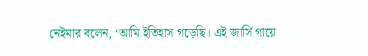নেইমার বলেন, ‘আমি ইতিহাস গড়েছি। এই জার্সি গায়ে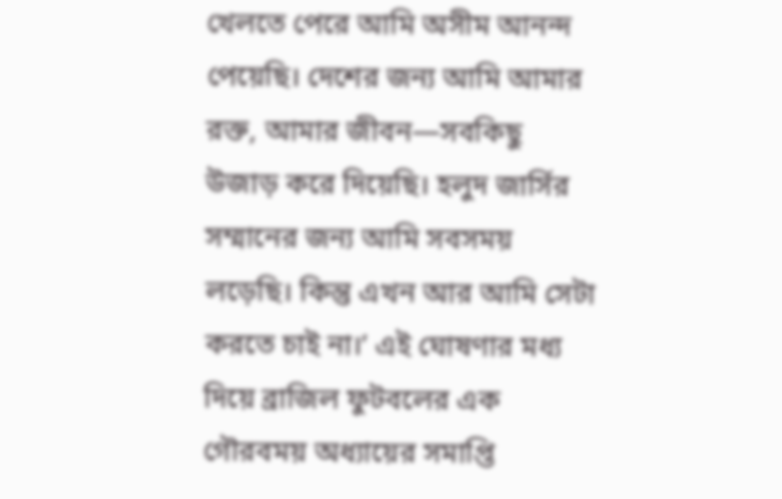খেলতে পেরে আমি অসীম আনন্দ পেয়েছি। দেশের জন্য আমি আমার রক্ত, আমার জীবন—সবকিছু উজাড় করে দিয়েছি। হলুদ জার্সির সম্মানের জন্য আমি সবসময় লড়েছি। কিন্তু এখন আর আমি সেটা করতে চাই না।’ এই ঘোষণার মধ্য দিয়ে ব্রাজিল ফুটবলের এক গৌরবময় অধ্যায়ের সমাপ্তি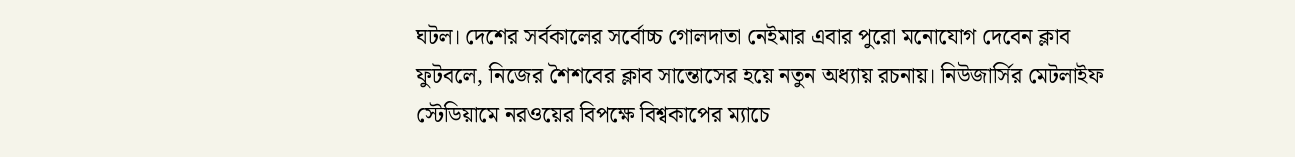ঘটল। দেশের সর্বকালের সর্বোচ্চ গোলদাতা নেইমার এবার পুরো মনোযোগ দেবেন ক্লাব ফুটবলে, নিজের শৈশবের ক্লাব সান্তোসের হয়ে নতুন অধ্যায় রচনায়। নিউজার্সির মেটলাইফ স্টেডিয়ামে নরওয়ের বিপক্ষে বিশ্বকাপের ম্যাচে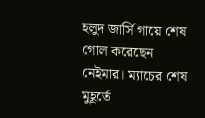হলুদ জার্সি গায়ে শেষ গোল করেছেন নেইমার। ম্যাচের শেষ মুহূর্তে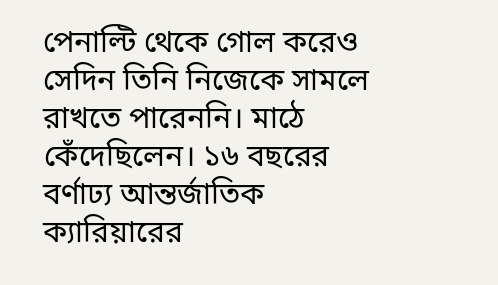পেনাল্টি থেকে গোল করেও সেদিন তিনি নিজেকে সামলে রাখতে পারেননি। মাঠে কেঁদেছিলেন। ১৬ বছরের বর্ণাঢ্য আন্তর্জাতিক ক্যারিয়ারের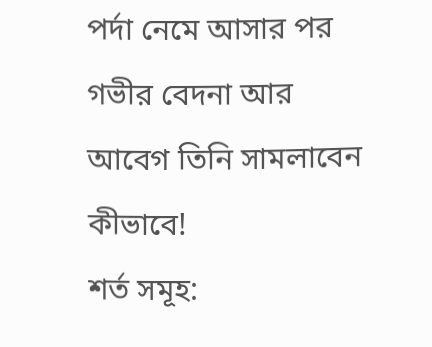পর্দা নেমে আসার পর গভীর বেদনা আর আবেগ তিনি সামলাবেন কীভাবে!
শর্ত সমূহ: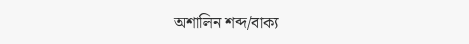অশালিন শব্দ/বাক্য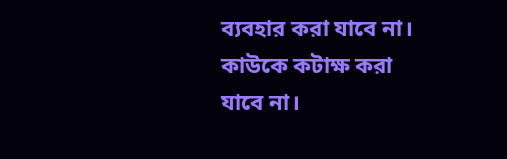ব্যবহার করা যাবে না। কাউকে কটাক্ষ করা যাবে না।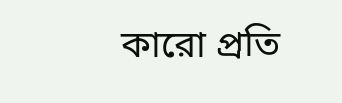কারো প্রতি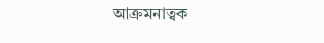আক্রমনাত্বক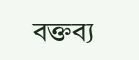বক্তব্য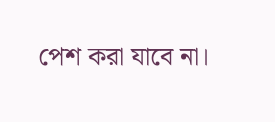পেশ করা যাবে না।